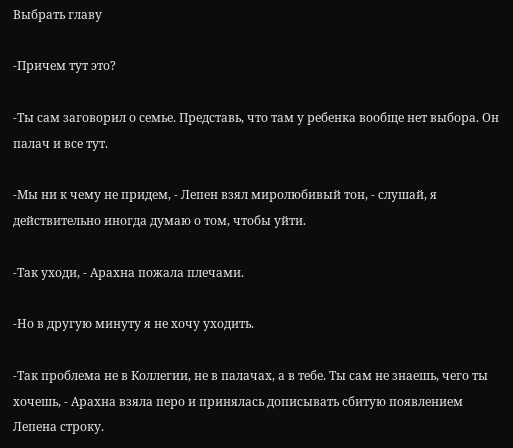Выбрать главу

-Причем тут это?

-Ты сам заговорил о семье. Представь, что там у ребенка вообще нет выбора. Он палач и все тут.

-Мы ни к чему не придем, - Лепен взял миролюбивый тон, - слушай, я действительно иногда думаю о том, чтобы уйти.

-Так уходи, - Арахна пожала плечами.

-Но в другую минуту я не хочу уходить.

-Так проблема не в Коллегии, не в палачах, а в тебе. Ты сам не знаешь, чего ты хочешь, - Арахна взяла перо и принялась дописывать сбитую появлением Лепена строку.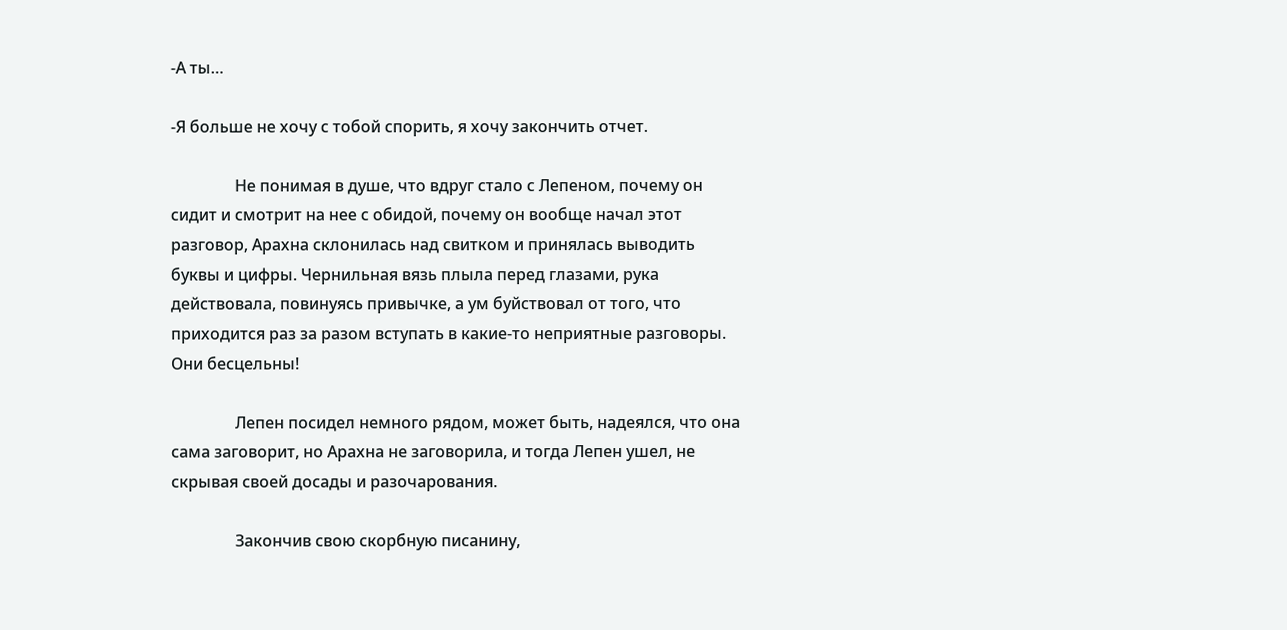-А ты…

-Я больше не хочу с тобой спорить, я хочу закончить отчет.

                Не понимая в душе, что вдруг стало с Лепеном, почему он сидит и смотрит на нее с обидой, почему он вообще начал этот разговор, Арахна склонилась над свитком и принялась выводить буквы и цифры. Чернильная вязь плыла перед глазами, рука действовала, повинуясь привычке, а ум буйствовал от того, что приходится раз за разом вступать в какие-то неприятные разговоры. Они бесцельны!

                Лепен посидел немного рядом, может быть, надеялся, что она сама заговорит, но Арахна не заговорила, и тогда Лепен ушел, не скрывая своей досады и разочарования.

                Закончив свою скорбную писанину,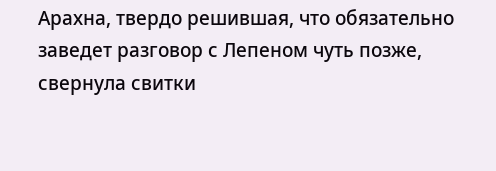Арахна, твердо решившая, что обязательно заведет разговор с Лепеном чуть позже, свернула свитки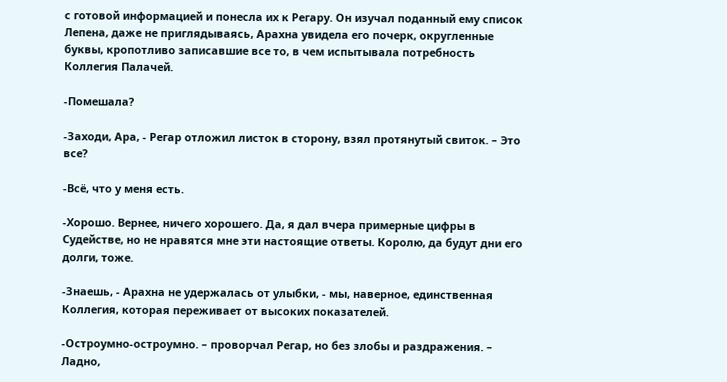с готовой информацией и понесла их к Регару. Он изучал поданный ему список Лепена, даже не приглядываясь, Арахна увидела его почерк, округленные буквы, кропотливо записавшие все то, в чем испытывала потребность Коллегия Палачей.

-Помешала?

-Заходи, Ара, - Регар отложил листок в сторону, взял протянутый свиток. – Это все?

-Всё, что у меня есть.

-Хорошо. Вернее, ничего хорошего. Да, я дал вчера примерные цифры в Судействе, но не нравятся мне эти настоящие ответы. Королю, да будут дни его долги, тоже.

-Знаешь, - Арахна не удержалась от улыбки, - мы, наверное, единственная Коллегия, которая переживает от высоких показателей.

-Остроумно-остроумно. – проворчал Регар, но без злобы и раздражения. – Ладно,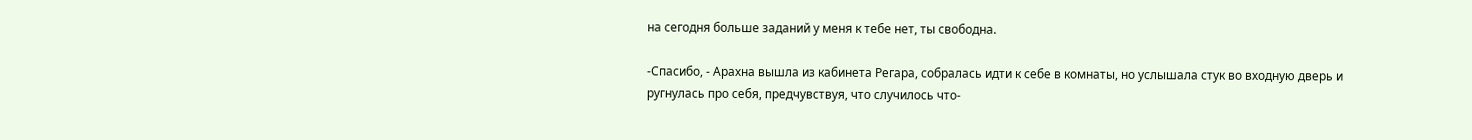на сегодня больше заданий у меня к тебе нет, ты свободна.

-Спасибо, - Арахна вышла из кабинета Регара, собралась идти к себе в комнаты, но услышала стук во входную дверь и ругнулась про себя, предчувствуя, что случилось что-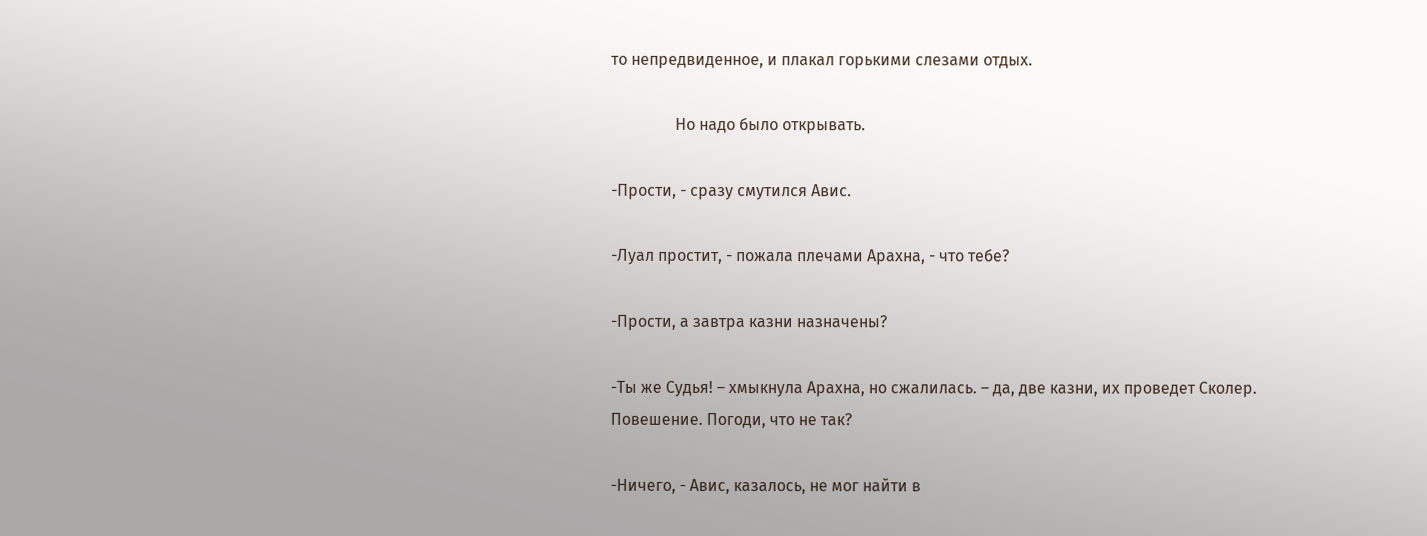то непредвиденное, и плакал горькими слезами отдых.

                Но надо было открывать.

-Прости, - сразу смутился Авис.

-Луал простит, - пожала плечами Арахна, - что тебе?

-Прости, а завтра казни назначены?

-Ты же Судья! – хмыкнула Арахна, но сжалилась. – да, две казни, их проведет Сколер. Повешение. Погоди, что не так?

-Ничего, - Авис, казалось, не мог найти в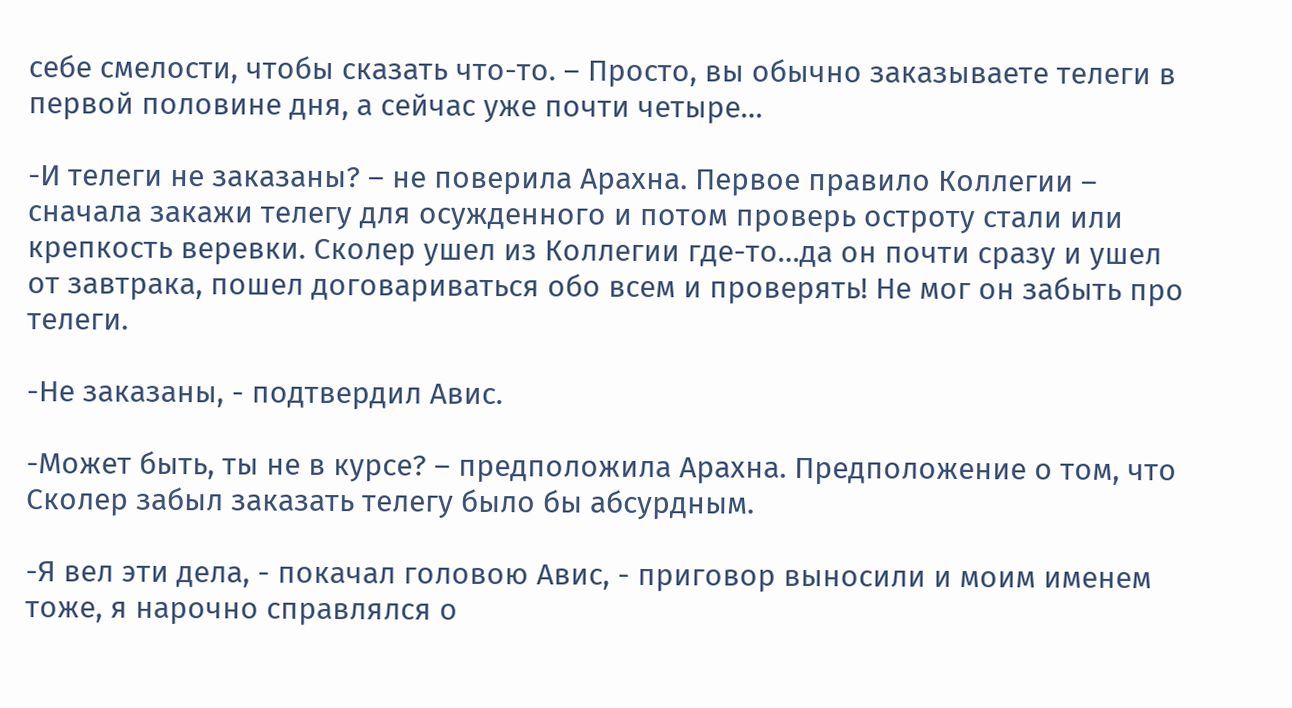себе смелости, чтобы сказать что-то. – Просто, вы обычно заказываете телеги в первой половине дня, а сейчас уже почти четыре…

-И телеги не заказаны? – не поверила Арахна. Первое правило Коллегии – сначала закажи телегу для осужденного и потом проверь остроту стали или крепкость веревки. Сколер ушел из Коллегии где-то…да он почти сразу и ушел от завтрака, пошел договариваться обо всем и проверять! Не мог он забыть про телеги.

-Не заказаны, - подтвердил Авис.

-Может быть, ты не в курсе? – предположила Арахна. Предположение о том, что Сколер забыл заказать телегу было бы абсурдным.

-Я вел эти дела, - покачал головою Авис, - приговор выносили и моим именем тоже, я нарочно справлялся о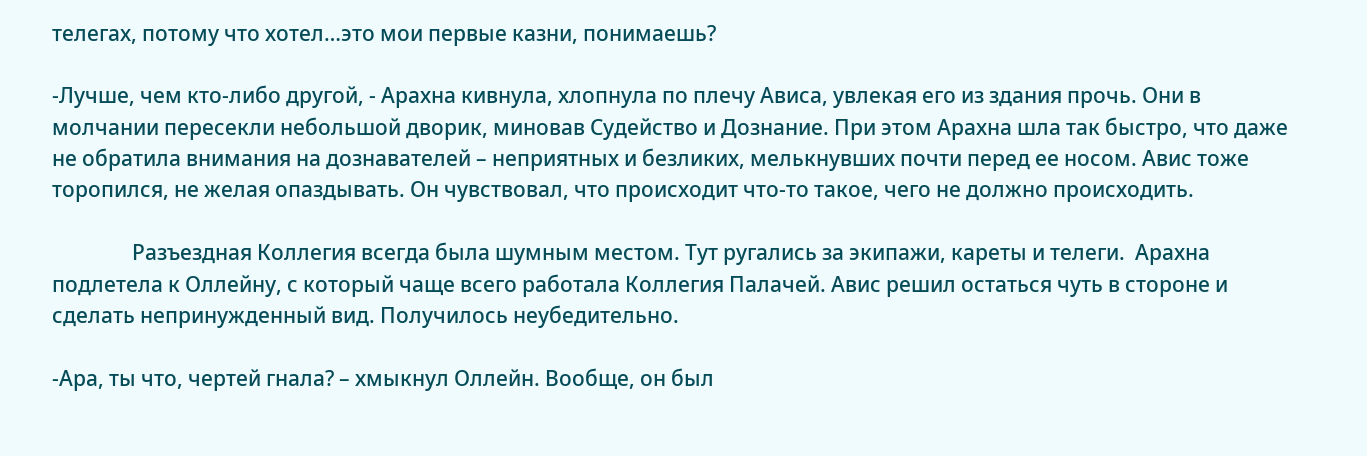телегах, потому что хотел…это мои первые казни, понимаешь?

-Лучше, чем кто-либо другой, - Арахна кивнула, хлопнула по плечу Ависа, увлекая его из здания прочь. Они в молчании пересекли небольшой дворик, миновав Судейство и Дознание. При этом Арахна шла так быстро, что даже не обратила внимания на дознавателей – неприятных и безликих, мелькнувших почти перед ее носом. Авис тоже торопился, не желая опаздывать. Он чувствовал, что происходит что-то такое, чего не должно происходить.

                Разъездная Коллегия всегда была шумным местом. Тут ругались за экипажи, кареты и телеги.  Арахна подлетела к Оллейну, с который чаще всего работала Коллегия Палачей. Авис решил остаться чуть в стороне и сделать непринужденный вид. Получилось неубедительно.

-Ара, ты что, чертей гнала? – хмыкнул Оллейн. Вообще, он был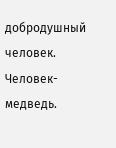добродушный человек. Человек-медведь.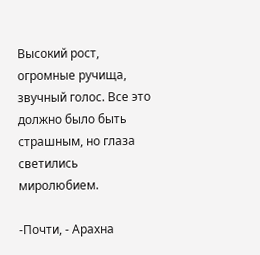Высокий рост, огромные ручища, звучный голос. Все это должно было быть страшным, но глаза светились миролюбием.

-Почти, - Арахна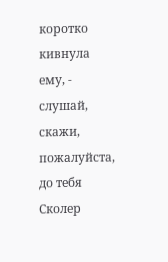коротко кивнула ему, - слушай, скажи, пожалуйста, до тебя Сколер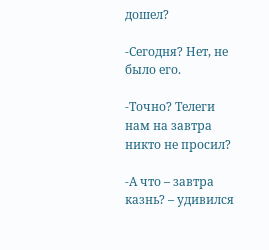дошел?

-Сегодня? Нет, не было его.

-Точно? Телеги нам на завтра никто не просил?

-А что – завтра казнь? – удивился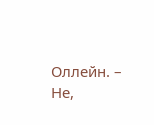Оллейн. – Не,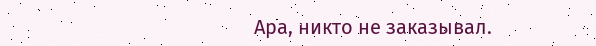Ара, никто не заказывал.